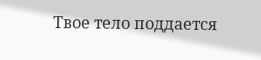Твое тело поддается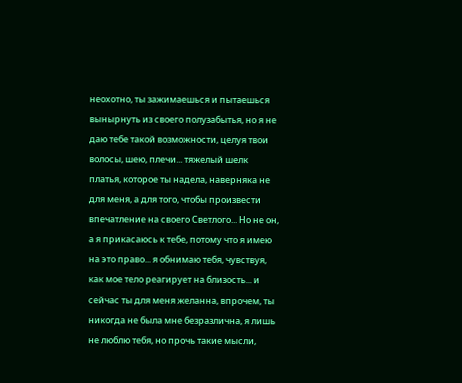неохотно, ты зажимаешься и пытаешься вынырнуть из своего полузабытья, но я не даю тебе такой возможности, целуя твои волосы, шею, плечи... тяжелый шелк платья, которое ты надела, наверняка не для меня, а для того, чтобы произвести впечатление на своего Светлого... Но не он, а я прикасаюсь к тебе, потому что я имею на это право... я обнимаю тебя, чувствуя, как мое тело реагирует на близость... и сейчас ты для меня желанна, впрочем, ты никогда не была мне безразлична, я лишь не люблю тебя, но прочь такие мысли,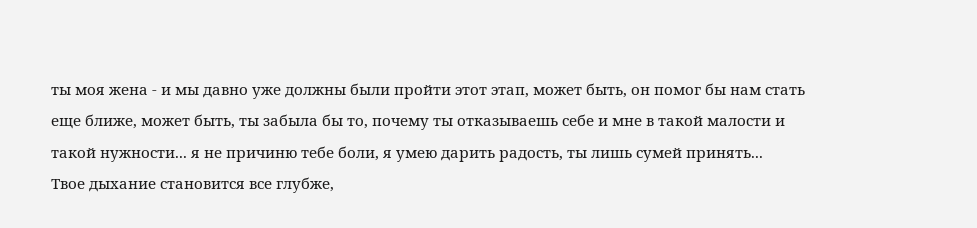ты моя жена - и мы давно уже должны были пройти этот этап, может быть, он помог бы нам стать еще ближе, может быть, ты забыла бы то, почему ты отказываешь себе и мне в такой малости и такой нужности... я не причиню тебе боли, я умею дарить радость, ты лишь сумей принять...
Твое дыхание становится все глубже,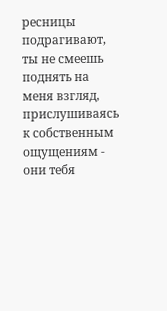ресницы подрагивают, ты не смеешь поднять на меня взгляд, прислушиваясь к собственным ощущениям - они тебя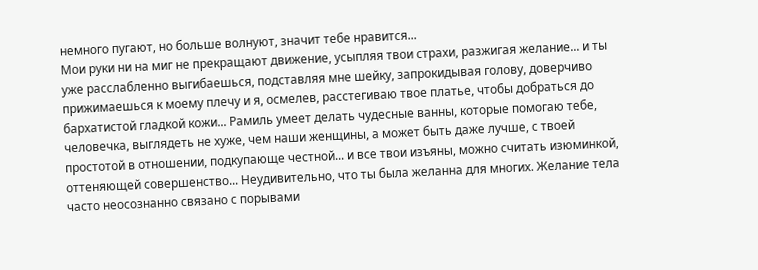немного пугают, но больше волнуют, значит тебе нравится...
Мои руки ни на миг не прекращают движение, усыпляя твои страхи, разжигая желание... и ты уже расслабленно выгибаешься, подставляя мне шейку, запрокидывая голову, доверчиво прижимаешься к моему плечу и я, осмелев, расстегиваю твое платье, чтобы добраться до бархатистой гладкой кожи... Рамиль умеет делать чудесные ванны, которые помогаю тебе, человечка, выглядеть не хуже, чем наши женщины, а может быть даже лучше, с твоей простотой в отношении, подкупающе честной... и все твои изъяны, можно считать изюминкой, оттеняющей совершенство... Неудивительно, что ты была желанна для многих. Желание тела часто неосознанно связано с порывами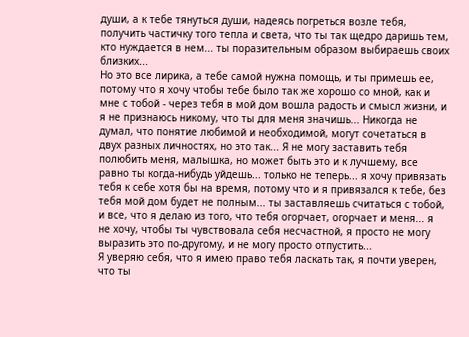души, а к тебе тянуться души, надеясь погреться возле тебя, получить частичку того тепла и света, что ты так щедро даришь тем, кто нуждается в нем... ты поразительным образом выбираешь своих близких...
Но это все лирика, а тебе самой нужна помощь, и ты примешь ее, потому что я хочу чтобы тебе было так же хорошо со мной, как и мне с тобой - через тебя в мой дом вошла радость и смысл жизни, и я не признаюсь никому, что ты для меня значишь... Никогда не думал, что понятие любимой и необходимой, могут сочетаться в двух разных личностях, но это так... Я не могу заставить тебя полюбить меня, малышка, но может быть это и к лучшему, все равно ты когда-нибудь уйдешь... только не теперь... я хочу привязать тебя к себе хотя бы на время, потому что и я привязался к тебе, без тебя мой дом будет не полным... ты заставляешь считаться с тобой, и все, что я делаю из того, что тебя огорчает, огорчает и меня... я не хочу, чтобы ты чувствовала себя несчастной, я просто не могу выразить это по-другому, и не могу просто отпустить...
Я уверяю себя, что я имею право тебя ласкать так, я почти уверен, что ты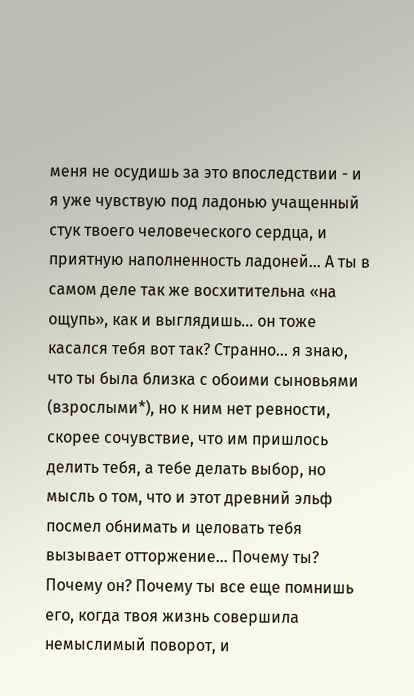меня не осудишь за это впоследствии - и я уже чувствую под ладонью учащенный стук твоего человеческого сердца, и приятную наполненность ладоней... А ты в самом деле так же восхитительна «на ощупь», как и выглядишь... он тоже касался тебя вот так? Странно... я знаю, что ты была близка с обоими сыновьями (взрослыми*), но к ним нет ревности, скорее сочувствие, что им пришлось делить тебя, а тебе делать выбор, но мысль о том, что и этот древний эльф посмел обнимать и целовать тебя вызывает отторжение... Почему ты? Почему он? Почему ты все еще помнишь его, когда твоя жизнь совершила немыслимый поворот, и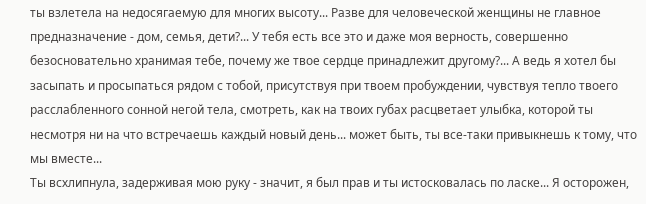ты взлетела на недосягаемую для многих высоту... Разве для человеческой женщины не главное предназначение - дом, семья, дети?... У тебя есть все это и даже моя верность, совершенно безосновательно хранимая тебе, почему же твое сердце принадлежит другому?... А ведь я хотел бы засыпать и просыпаться рядом с тобой, присутствуя при твоем пробуждении, чувствуя тепло твоего расслабленного сонной негой тела, смотреть, как на твоих губах расцветает улыбка, которой ты несмотря ни на что встречаешь каждый новый день... может быть, ты все-таки привыкнешь к тому, что мы вместе...
Ты всхлипнула, задерживая мою руку - значит, я был прав и ты истосковалась по ласке... Я осторожен,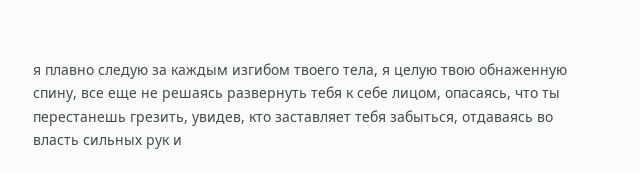я плавно следую за каждым изгибом твоего тела, я целую твою обнаженную спину, все еще не решаясь развернуть тебя к себе лицом, опасаясь, что ты перестанешь грезить, увидев, кто заставляет тебя забыться, отдаваясь во власть сильных рук и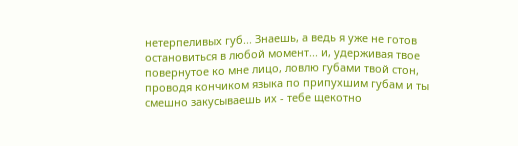нетерпеливых губ... Знаешь, а ведь я уже не готов остановиться в любой момент... и, удерживая твое повернутое ко мне лицо, ловлю губами твой стон, проводя кончиком языка по припухшим губам и ты смешно закусываешь их - тебе щекотно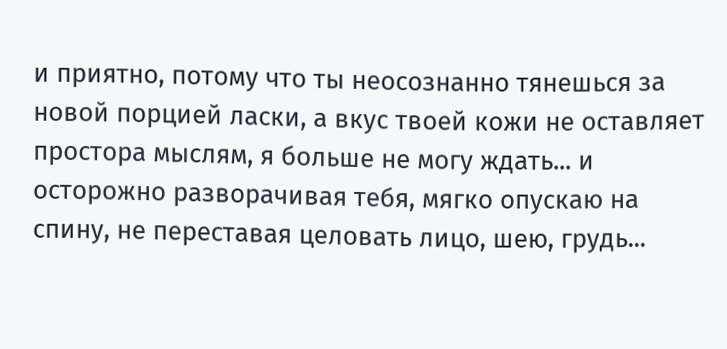и приятно, потому что ты неосознанно тянешься за новой порцией ласки, а вкус твоей кожи не оставляет простора мыслям, я больше не могу ждать... и осторожно разворачивая тебя, мягко опускаю на спину, не переставая целовать лицо, шею, грудь...